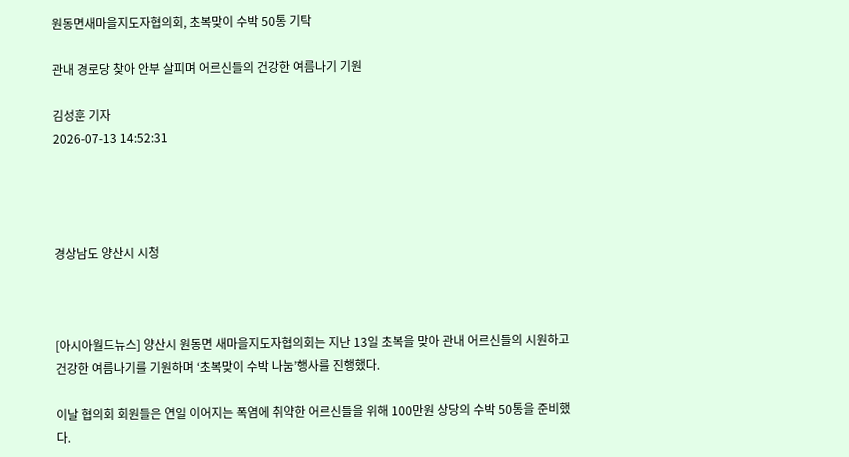원동면새마을지도자협의회, 초복맞이 수박 50통 기탁

관내 경로당 찾아 안부 살피며 어르신들의 건강한 여름나기 기원

김성훈 기자
2026-07-13 14:52:31




경상남도 양산시 시청



[아시아월드뉴스] 양산시 원동면 새마을지도자협의회는 지난 13일 초복을 맞아 관내 어르신들의 시원하고 건강한 여름나기를 기원하며 ‘초복맞이 수박 나눔’행사를 진행했다.

이날 협의회 회원들은 연일 이어지는 폭염에 취약한 어르신들을 위해 100만원 상당의 수박 50통을 준비했다.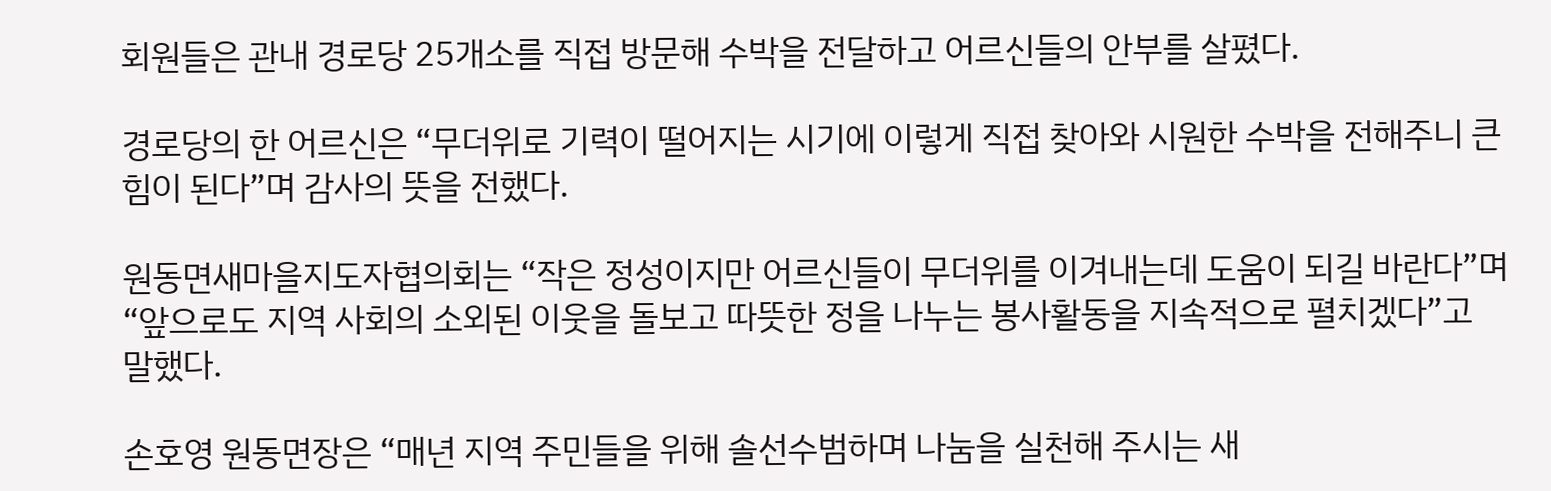회원들은 관내 경로당 25개소를 직접 방문해 수박을 전달하고 어르신들의 안부를 살폈다.

경로당의 한 어르신은 “무더위로 기력이 떨어지는 시기에 이렇게 직접 찾아와 시원한 수박을 전해주니 큰 힘이 된다”며 감사의 뜻을 전했다.

원동면새마을지도자협의회는 “작은 정성이지만 어르신들이 무더위를 이겨내는데 도움이 되길 바란다”며 “앞으로도 지역 사회의 소외된 이웃을 돌보고 따뜻한 정을 나누는 봉사활동을 지속적으로 펼치겠다”고 말했다.

손호영 원동면장은 “매년 지역 주민들을 위해 솔선수범하며 나눔을 실천해 주시는 새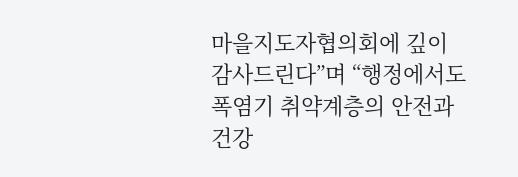마을지도자협의회에 깊이 감사드린다”며 “행정에서도 폭염기 취약계층의 안전과 건강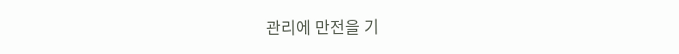관리에 만전을 기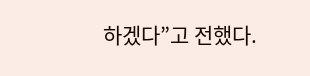하겠다”고 전했다.